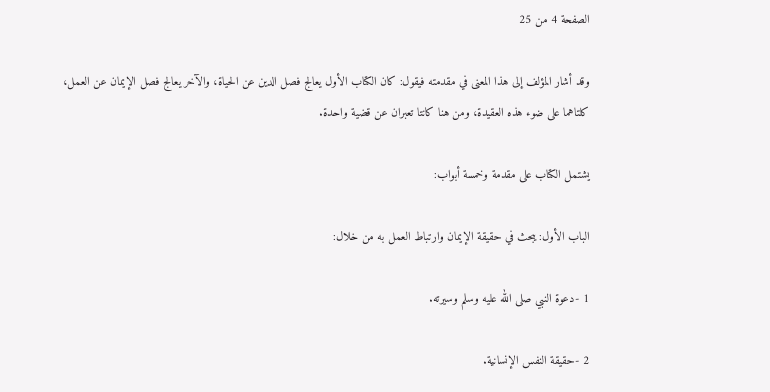الصفحة 4 من 25

وقد أشار المؤلف إلى هذا المعنى في مقدمته فيقول: كان الكتاب الأول يعالج فصل الدين عن الحياة، والآخر يعالج فصل الإيمان عن العمل، كلتاهما على ضوء هذه العقيدة، ومن هنا كانتا تعبران عن قضية واحدة.

يشتمل الكتاب على مقدمة وخمسة أبواب:

الباب الأول: يبحث في حقيقة الإيمان وارتباط العمل به من خلال:

1 -دعوة النبي صلى الله عليه وسلم وسيرته.

2 -حقيقة النفس الإنسانية.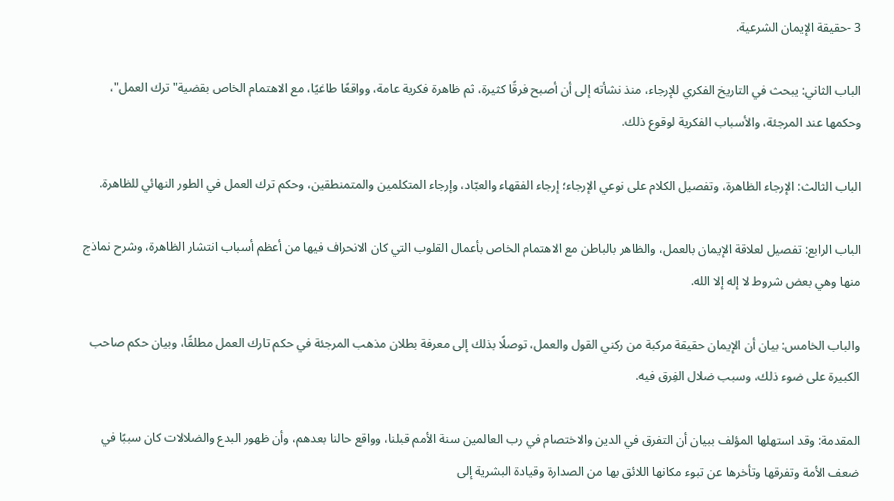3 -حقيقة الإيمان الشرعية.

الباب الثاني: يبحث في التاريخ الفكري للإرجاء، منذ نشأته إلى أن أصبح فرقًا كثيرة، ثم ظاهرة فكرية عامة، وواقعًا طاغيًا، مع الاهتمام الخاص بقضية"ترك العمل"، وحكمها عند المرجئة، والأسباب الفكرية لوقوع ذلك.

الباب الثالث: الإرجاء الظاهرة، وتفصيل الكلام على نوعي الإرجاء؛ إرجاء الفقهاء والعبّاد، وإرجاء المتكلمين والمتمنطقين، وحكم ترك العمل في الطور النهائي للظاهرة.

الباب الرابع: تفصيل لعلاقة الإيمان بالعمل، والظاهر بالباطن مع الاهتمام الخاص بأعمال القلوب التي كان الانحراف فيها من أعظم أسباب انتشار الظاهرة، وشرح نماذج منها وهي بعض شروط لا إله إلا الله.

والباب الخامس: بيان أن الإيمان حقيقة مركبة من ركني القول والعمل، توصلًا بذلك إلى معرفة بطلان مذهب المرجئة في حكم تارك العمل مطلقًا، وبيان حكم صاحب الكبيرة على ضوء ذلك، وسبب ضلال الفِرق فيه.

المقدمة: وقد استهلها المؤلف ببيان أن التفرق في الدين والاختصام في رب العالمين سنة الأمم قبلنا، وواقع حالنا بعدهم، وأن ظهور البدع والضلالات كان سببًا في ضعف الأمة وتفرقها وتأخرها عن تبوء مكانها اللائق بها من الصدارة وقيادة البشرية إلى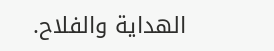الهداية والفلاح.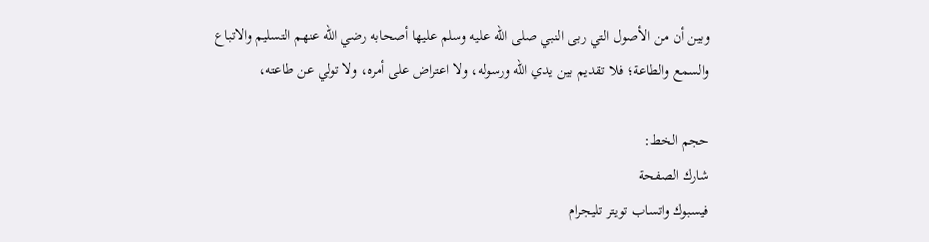وبين أن من الأصول التي ربى النبي صلى الله عليه وسلم عليها أصحابه رضي الله عنهم التسليم والاتباع والسمع والطاعة؛ فلا تقديم بين يدي الله ورسوله، ولا اعتراض على أمره، ولا تولي عن طاعته،

حجم الخط:
شارك الصفحة
فيسبوك واتساب تويتر تليجرام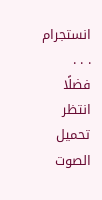انستجرام
. . .
فضلًا انتظر تحميل الصوت